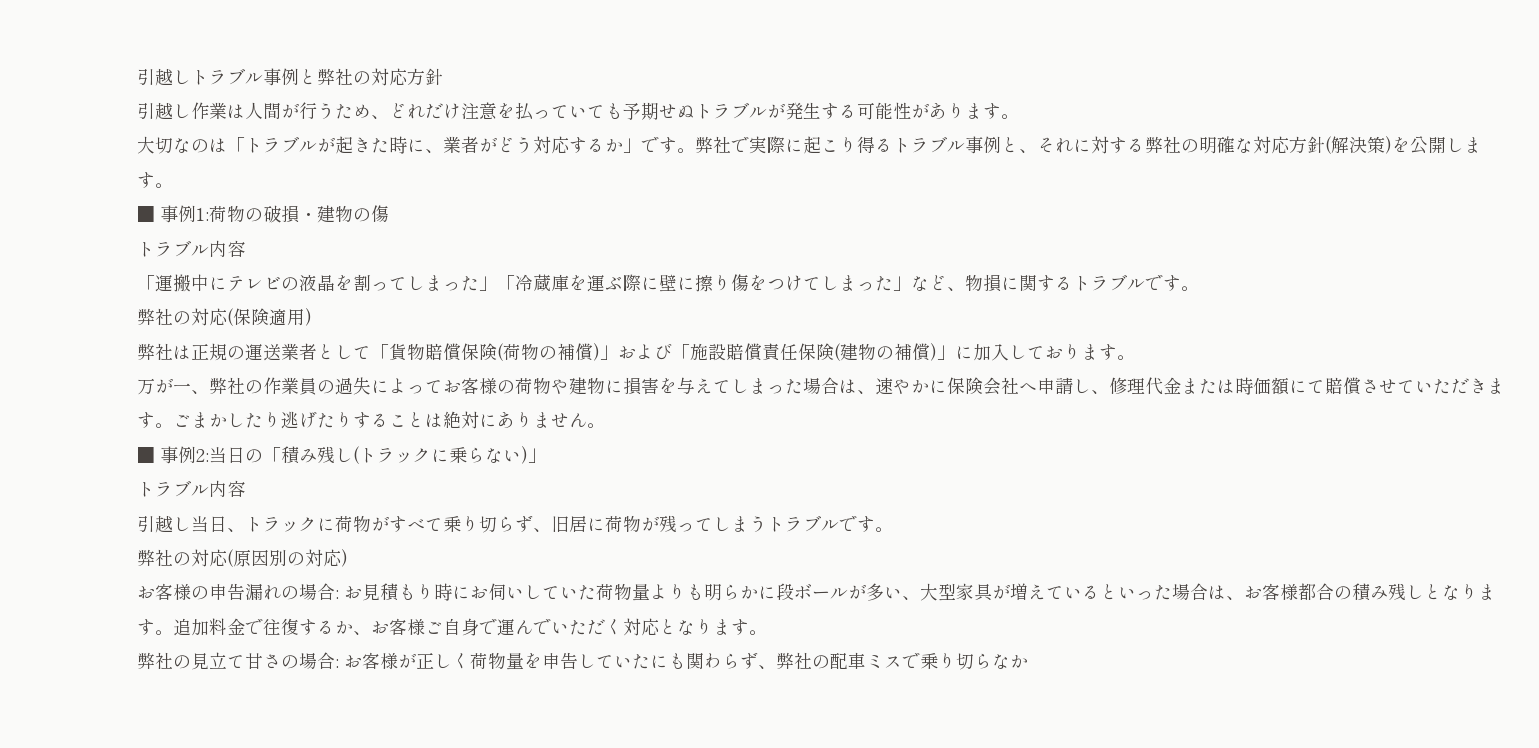引越しトラブル事例と弊社の対応方針
引越し作業は人間が行うため、どれだけ注意を払っていても予期せぬトラブルが発生する可能性があります。
大切なのは「トラブルが起きた時に、業者がどう対応するか」です。弊社で実際に起こり得るトラブル事例と、それに対する弊社の明確な対応方針(解決策)を公開します。
■ 事例1:荷物の破損・建物の傷
トラブル内容
「運搬中にテレビの液晶を割ってしまった」「冷蔵庫を運ぶ際に壁に擦り傷をつけてしまった」など、物損に関するトラブルです。
弊社の対応(保険適用)
弊社は正規の運送業者として「貨物賠償保険(荷物の補償)」および「施設賠償責任保険(建物の補償)」に加入しております。
万が一、弊社の作業員の過失によってお客様の荷物や建物に損害を与えてしまった場合は、速やかに保険会社へ申請し、修理代金または時価額にて賠償させていただきます。ごまかしたり逃げたりすることは絶対にありません。
■ 事例2:当日の「積み残し(トラックに乗らない)」
トラブル内容
引越し当日、トラックに荷物がすべて乗り切らず、旧居に荷物が残ってしまうトラブルです。
弊社の対応(原因別の対応)
お客様の申告漏れの場合: お見積もり時にお伺いしていた荷物量よりも明らかに段ボールが多い、大型家具が増えているといった場合は、お客様都合の積み残しとなります。追加料金で往復するか、お客様ご自身で運んでいただく対応となります。
弊社の見立て甘さの場合: お客様が正しく荷物量を申告していたにも関わらず、弊社の配車ミスで乗り切らなか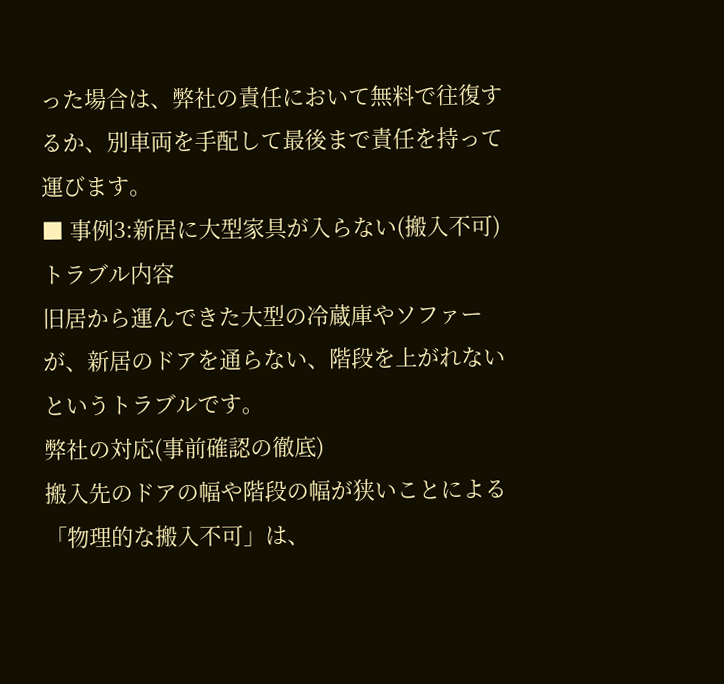った場合は、弊社の責任において無料で往復するか、別車両を手配して最後まで責任を持って運びます。
■ 事例3:新居に大型家具が入らない(搬入不可)
トラブル内容
旧居から運んできた大型の冷蔵庫やソファーが、新居のドアを通らない、階段を上がれないというトラブルです。
弊社の対応(事前確認の徹底)
搬入先のドアの幅や階段の幅が狭いことによる「物理的な搬入不可」は、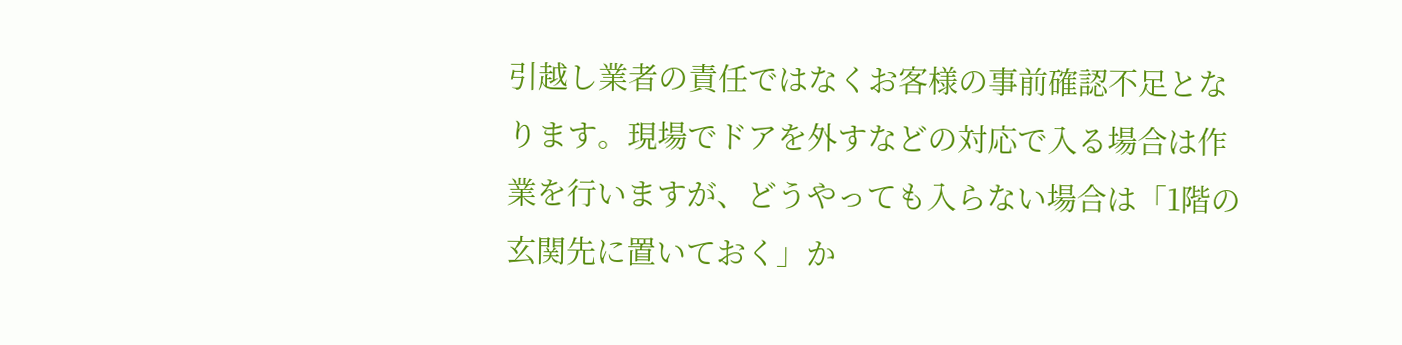引越し業者の責任ではなくお客様の事前確認不足となります。現場でドアを外すなどの対応で入る場合は作業を行いますが、どうやっても入らない場合は「1階の玄関先に置いておく」か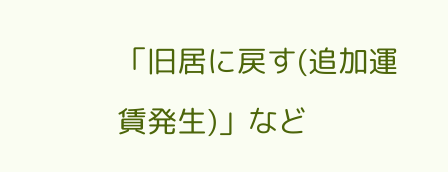「旧居に戻す(追加運賃発生)」など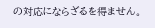の対応にならざるを得ません。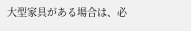大型家具がある場合は、必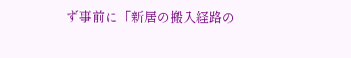ず事前に「新居の搬入経路の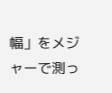幅」をメジャーで測っ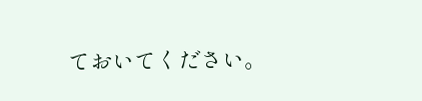ておいてください。